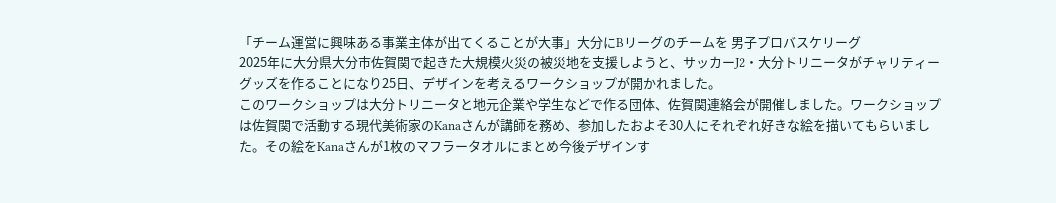「チーム運営に興味ある事業主体が出てくることが大事」大分にBリーグのチームを 男子プロバスケリーグ
2025年に大分県大分市佐賀関で起きた大規模火災の被災地を支援しようと、サッカーJ2・大分トリニータがチャリティーグッズを作ることになり25日、デザインを考えるワークショップが開かれました。
このワークショップは大分トリニータと地元企業や学生などで作る団体、佐賀関連絡会が開催しました。ワークショップは佐賀関で活動する現代美術家のKanaさんが講師を務め、参加したおよそ30人にそれぞれ好きな絵を描いてもらいました。その絵をKanaさんが1枚のマフラータオルにまとめ今後デザインす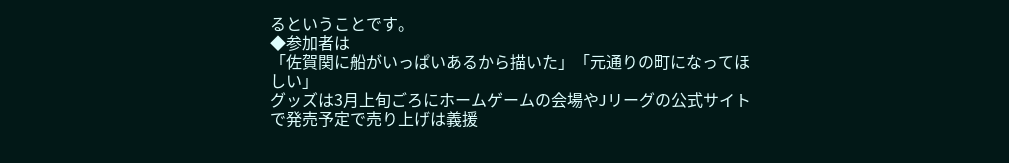るということです。
◆参加者は
「佐賀関に船がいっぱいあるから描いた」「元通りの町になってほしい」
グッズは3月上旬ごろにホームゲームの会場やJリーグの公式サイトで発売予定で売り上げは義援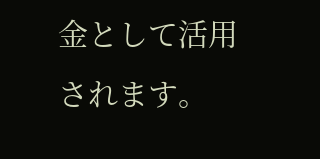金として活用されます。